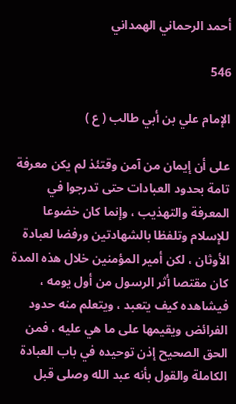أحمد الرحماني الهمداني

546

الإمام علي بن أبي طالب ( ع )

على أن إيمان من آمن وقتئذ لم يكن معرفة تامة بحدود العبادات حتى تدرجوا في المعرفة والتهذيب ، وإنما كان خضوعا للإسلام وتلفظا بالشهادتين ورفضا لعبادة الأوثان ، لكن أمير المؤمنين خلال هذه المدة كان مقتصا أثر الرسول من أول يومه ، فيشاهده كيف يتعبد ، ويتعلم منه حدود الفرائض ويقيمها على ما هي عليه ، فمن الحق الصحيح إذن توحيده في باب العبادة الكاملة والقول بأنه عبد الله وصلى قبل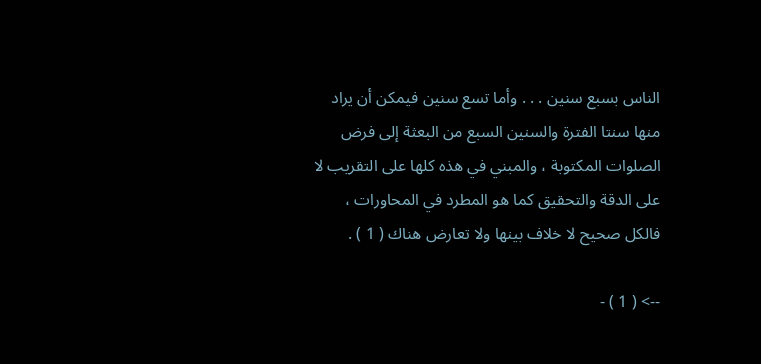الناس بسبع سنين . . . وأما تسع سنين فيمكن أن يراد منها سنتا الفترة والسنين السبع من البعثة إلى فرض الصلوات المكتوبة ، والمبني في هذه كلها على التقريب لا على الدقة والتحقيق كما هو المطرد في المحاورات ، فالكل صحيح لا خلاف بينها ولا تعارض هناك ( 1 ) .

--> ( 1 ) -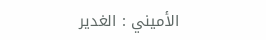الأميني : الغدير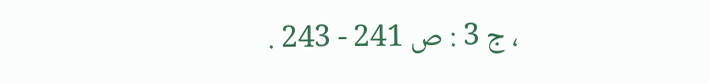، ج 3 : ص 241 - 243 .